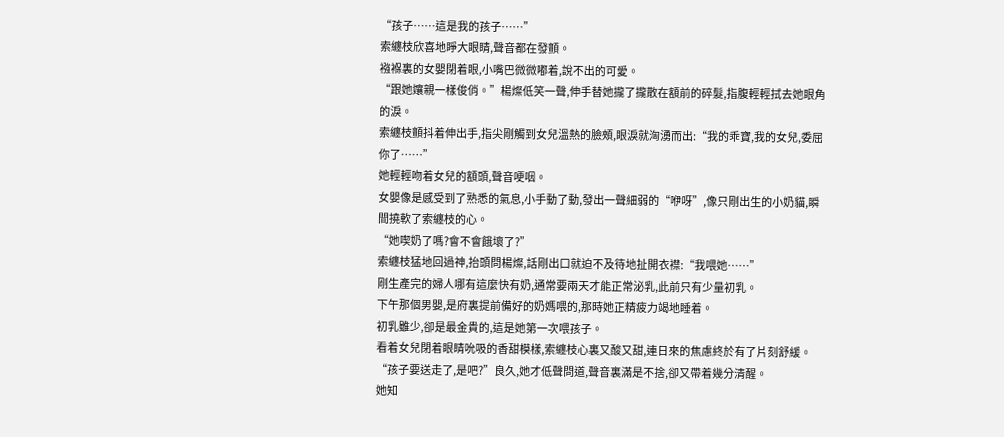“孩子……這是我的孩子……”
索纏枝欣喜地睜大眼睛,聲音都在發顫。
襁褓裏的女嬰閉着眼,小嘴巴微微嘟着,說不出的可愛。
“跟她孃親一樣俊俏。”楊燦低笑一聲,伸手替她攏了攏散在額前的碎髮,指腹輕輕拭去她眼角的淚。
索纏枝顫抖着伸出手,指尖剛觸到女兒溫熱的臉頰,眼淚就洶湧而出:“我的乖寶,我的女兒,委屈你了……”
她輕輕吻着女兒的額頭,聲音哽咽。
女嬰像是感受到了熟悉的氣息,小手動了動,發出一聲細弱的“咿呀”,像只剛出生的小奶貓,瞬間撓軟了索纏枝的心。
“她喫奶了嗎?會不會餓壞了?”
索纏枝猛地回過神,抬頭問楊燦,話剛出口就迫不及待地扯開衣襟:“我喂她……”
剛生產完的婦人哪有這麼快有奶,通常要兩天才能正常泌乳,此前只有少量初乳。
下午那個男嬰,是府裏提前備好的奶媽喂的,那時她正精疲力竭地睡着。
初乳雖少,卻是最金貴的,這是她第一次喂孩子。
看着女兒閉着眼睛吮吸的香甜模樣,索纏枝心裏又酸又甜,連日來的焦慮終於有了片刻舒緩。
“孩子要送走了,是吧?”良久,她才低聲問道,聲音裏滿是不捨,卻又帶着幾分清醒。
她知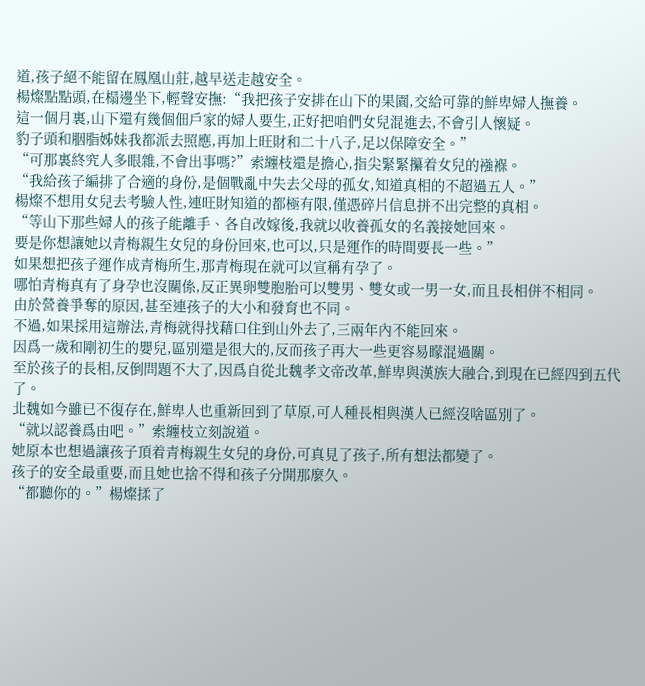道,孩子絕不能留在鳳凰山莊,越早送走越安全。
楊燦點點頭,在榻邊坐下,輕聲安撫:“我把孩子安排在山下的果園,交給可靠的鮮卑婦人撫養。
這一個月裏,山下還有幾個佃戶家的婦人要生,正好把咱們女兒混進去,不會引人懷疑。
豹子頭和胭脂姊妹我都派去照應,再加上旺財和二十八子,足以保障安全。”
“可那裏終究人多眼雜,不會出事嗎?”索纏枝還是擔心,指尖緊緊攥着女兒的襁褓。
“我給孩子編排了合適的身份,是個戰亂中失去父母的孤女,知道真相的不超過五人。”
楊燦不想用女兒去考驗人性,連旺財知道的都極有限,僅憑碎片信息拼不出完整的真相。
“等山下那些婦人的孩子能離手、各自改嫁後,我就以收養孤女的名義接她回來。
要是你想讓她以青梅親生女兒的身份回來,也可以,只是運作的時間要長一些。”
如果想把孩子運作成青梅所生,那青梅現在就可以宣稱有孕了。
哪怕青梅真有了身孕也沒關係,反正異卵雙胞胎可以雙男、雙女或一男一女,而且長相併不相同。
由於營養爭奪的原因,甚至連孩子的大小和發育也不同。
不過,如果採用這辦法,青梅就得找藉口住到山外去了,三兩年內不能回來。
因爲一歲和剛初生的嬰兒,區別還是很大的,反而孩子再大一些更容易矇混過關。
至於孩子的長相,反倒問題不大了,因爲自從北魏孝文帝改革,鮮卑與漢族大融合,到現在已經四到五代了。
北魏如今雖已不復存在,鮮卑人也重新回到了草原,可人種長相與漢人已經沒啥區別了。
“就以認養爲由吧。”索纏枝立刻說道。
她原本也想過讓孩子頂着青梅親生女兒的身份,可真見了孩子,所有想法都變了。
孩子的安全最重要,而且她也捨不得和孩子分開那麼久。
“都聽你的。”楊燦揉了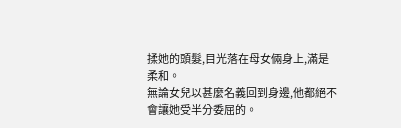揉她的頭髮,目光落在母女倆身上,滿是柔和。
無論女兒以甚麼名義回到身邊,他都絕不會讓她受半分委屈的。